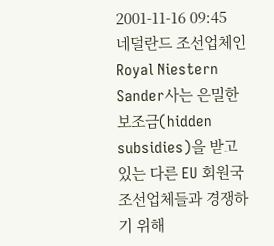2001-11-16 09:45
네덜란드 조선업체인 Royal Niestern Sander사는 은밀한 보조금(hidden subsidies)을 받고 있는 다른 EU 회원국 조선업체들과 경쟁하기 위해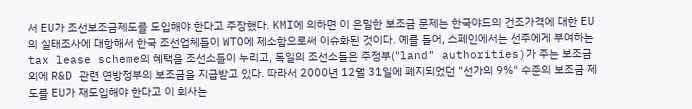서 EU가 조선보조금제도를 도입해야 한다고 주장했다. KMI에 의하면 이 은밀한 보조금 문제는 한국야드의 건조가격에 대한 EU의 실태조사에 대항해서 한국 조선업체들이 WTO에 제소함으로써 이슈화된 것이다. 예를 들어, 스페인에서는 선주에게 부여하는 tax lease scheme의 혜택을 조선소들이 누리고, 독일의 조선소들은 주정부("land" authorities)가 주는 보조금 외에 R&D 관련 연방정부의 보조금을 지급받고 있다. 따라서 2000년 12월 31일에 폐지되었던 "선가의 9%" 수준의 보조금 제도를 EU가 재도입해야 한다고 이 회사는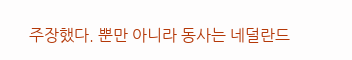주장했다. 뿐만 아니라 동사는 네덜란드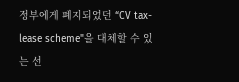정부에게 폐지되었던 “CV tax-lease scheme"을 대체할 수 있는 선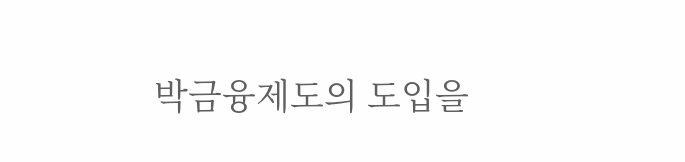박금융제도의 도입을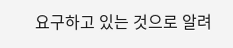요구하고 있는 것으로 알려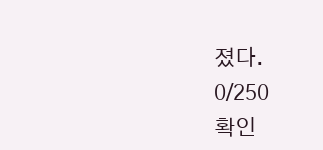졌다.
0/250
확인